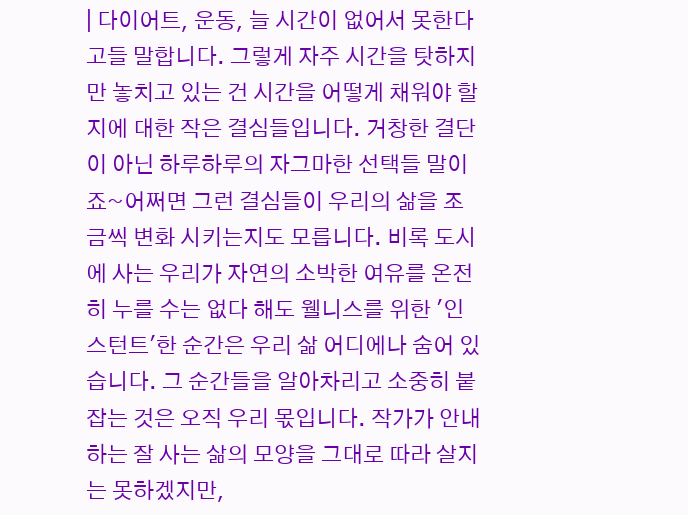| 다이어트, 운동, 늘 시간이 없어서 못한다고들 말합니다. 그렇게 자주 시간을 탓하지만 놓치고 있는 건 시간을 어떻게 채워야 할지에 대한 작은 결심들입니다. 거창한 결단이 아닌 하루하루의 자그마한 선택들 말이죠~어쩌면 그런 결심들이 우리의 삶을 조금씩 변화 시키는지도 모릅니다. 비록 도시에 사는 우리가 자연의 소박한 여유를 온전히 누를 수는 없다 해도 웰니스를 위한 '인스턴트'한 순간은 우리 삶 어디에나 숨어 있습니다. 그 순간들을 알아차리고 소중히 붙잡는 것은 오직 우리 몫입니다. 작가가 안내하는 잘 사는 삶의 모양을 그대로 따라 살지는 못하겠지만,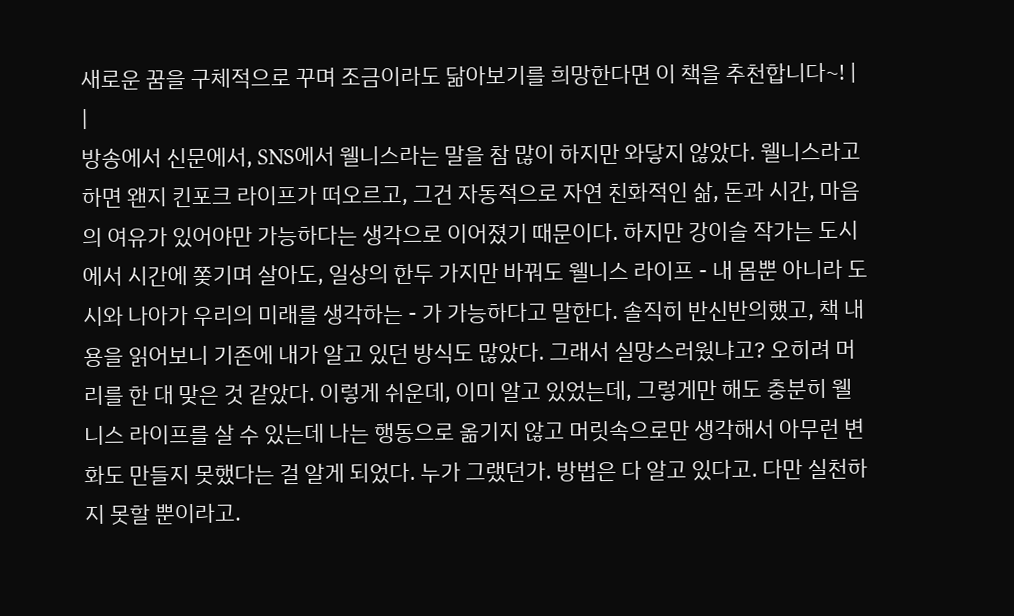새로운 꿈을 구체적으로 꾸며 조금이라도 닮아보기를 희망한다면 이 책을 추천합니다~! |
|
방송에서 신문에서, SNS에서 웰니스라는 말을 참 많이 하지만 와닿지 않았다. 웰니스라고 하면 왠지 킨포크 라이프가 떠오르고, 그건 자동적으로 자연 친화적인 삶, 돈과 시간, 마음의 여유가 있어야만 가능하다는 생각으로 이어졌기 때문이다. 하지만 강이슬 작가는 도시에서 시간에 쫒기며 살아도, 일상의 한두 가지만 바꿔도 웰니스 라이프 - 내 몸뿐 아니라 도시와 나아가 우리의 미래를 생각하는 - 가 가능하다고 말한다. 솔직히 반신반의했고, 책 내용을 읽어보니 기존에 내가 알고 있던 방식도 많았다. 그래서 실망스러웠냐고? 오히려 머리를 한 대 맞은 것 같았다. 이렇게 쉬운데, 이미 알고 있었는데, 그렇게만 해도 충분히 웰니스 라이프를 살 수 있는데 나는 행동으로 옮기지 않고 머릿속으로만 생각해서 아무런 변화도 만들지 못했다는 걸 알게 되었다. 누가 그랬던가. 방법은 다 알고 있다고. 다만 실천하지 못할 뿐이라고.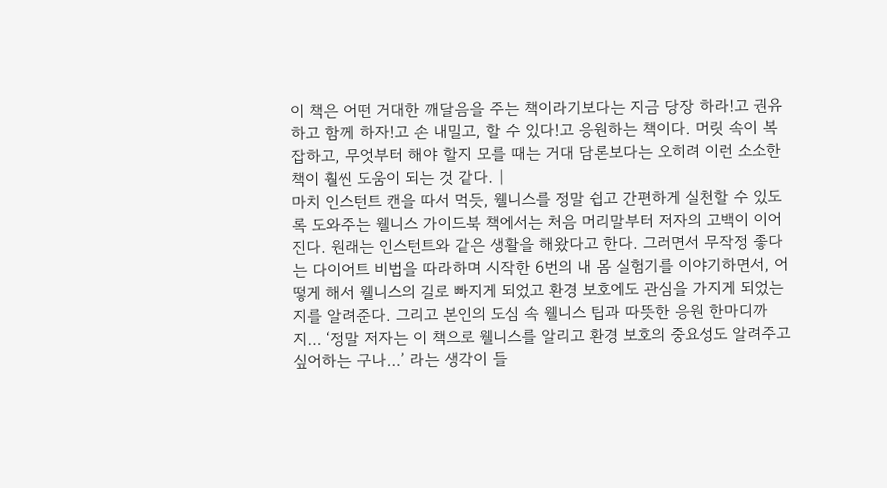이 책은 어떤 거대한 깨달음을 주는 책이라기보다는 지금 당장 하라!고 권유하고 함께 하자!고 손 내밀고, 할 수 있다!고 응원하는 책이다. 머릿 속이 복잡하고, 무엇부터 해야 할지 모를 때는 거대 담론보다는 오히려 이런 소소한 책이 훨씬 도움이 되는 것 같다. |
마치 인스턴트 캔을 따서 먹듯, 웰니스를 정말 쉽고 간편하게 실천할 수 있도록 도와주는 웰니스 가이드북 책에서는 처음 머리말부터 저자의 고백이 이어진다. 원래는 인스턴트와 같은 생활을 해왔다고 한다. 그러면서 무작정 좋다는 다이어트 비법을 따라하며 시작한 6번의 내 몸 실험기를 이야기하면서, 어떻게 해서 웰니스의 길로 빠지게 되었고 환경 보호에도 관심을 가지게 되었는지를 알려준다. 그리고 본인의 도심 속 웰니스 팁과 따뜻한 응원 한마디까지… ‘정말 저자는 이 책으로 웰니스를 알리고 환경 보호의 중요성도 알려주고 싶어하는 구나…’ 라는 생각이 들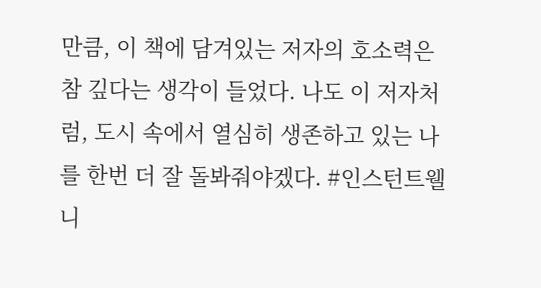만큼, 이 책에 담겨있는 저자의 호소력은 참 깊다는 생각이 들었다. 나도 이 저자처럼, 도시 속에서 열심히 생존하고 있는 나를 한번 더 잘 돌봐줘야겠다. #인스턴트웰니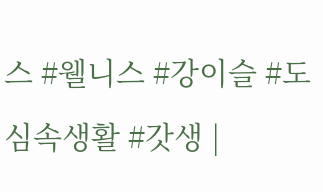스 #웰니스 #강이슬 #도심속생활 #갓생 |